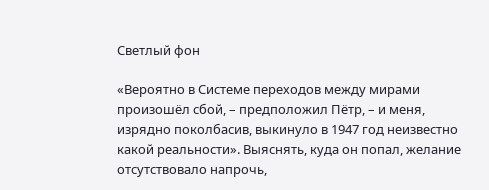Светлый фон

«Вероятно в Системе переходов между мирами произошёл сбой, – предположил Пётр, – и меня, изрядно поколбасив, выкинуло в 1947 год неизвестно какой реальности». Выяснять, куда он попал, желание отсутствовало напрочь,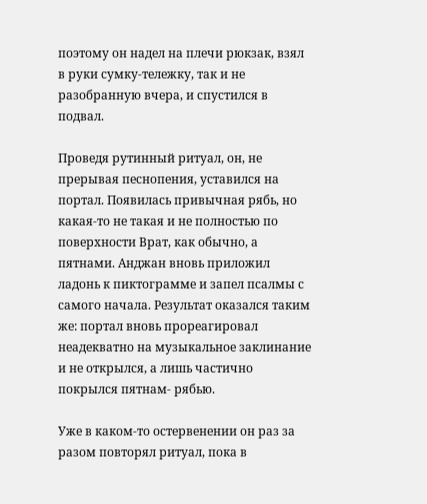поэтому он надел на плечи рюкзак, взял в руки сумку-тележку, так и не разобранную вчера, и спустился в подвал.

Проведя рутинный ритуал, он, не прерывая песнопения, уставился на портал. Появилась привычная рябь, но какая-то не такая и не полностью по поверхности Врат, как обычно, а пятнами. Анджан вновь приложил ладонь к пиктограмме и запел псалмы с самого начала. Результат оказался таким же: портал вновь прореагировал неадекватно на музыкальное заклинание и не открылся, а лишь частично покрылся пятнам- рябью.

Уже в каком-то остервенении он раз за разом повторял ритуал, пока в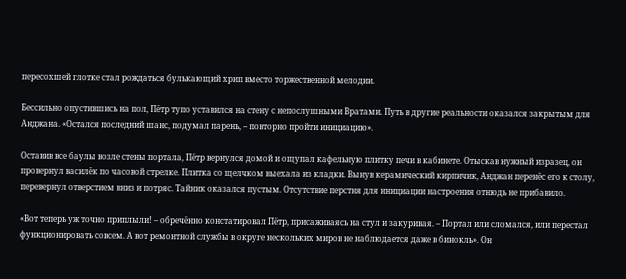пересохшей глотке стал рождаться булькающий хрип вместо торжественной мелодии.

Бессильно опустившись на пол, Пётр тупо уставился на стену с непослушными Вратами. Путь в другие реальности оказался закрытым для Анджана. «Остался последний шанс, подумал парень, – повторно пройти инициацию».

Оставив все баулы возле стены портала, Пётр вернулся домой и ощупал кафельную плитку печи в кабинете. Отыскав нужный изразец, он провернул василёк по часовой стрелке. Плитка со щелчком выехала из кладки. Вынув керамический кирпичик, Анджан перенёс его к столу, перевернул отверстием вниз и потряс. Тайник оказался пустым. Отсутствие перстня для инициации настроения отнюдь не прибавило.

«Вот теперь уж точно приплыли! – обречённо констатировал Пётр, присаживаясь на стул и закуривая. – Портал или сломался, или перестал функционировать совсем. А вот ремонтной службы в округе нескольких миров не наблюдается даже в бинокль». Он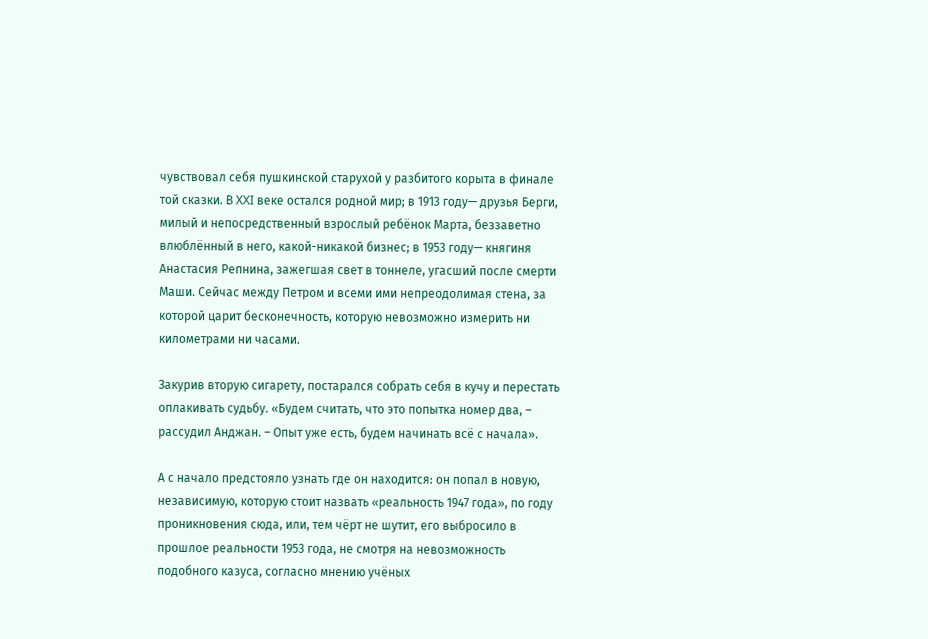чувствовал себя пушкинской старухой у разбитого корыта в финале той сказки. В XXI веке остался родной мир; в 1913 году— друзья Берги, милый и непосредственный взрослый ребёнок Марта, беззаветно влюблённый в него, какой-никакой бизнес; в 1953 году— княгиня Анастасия Репнина, зажегшая свет в тоннеле, угасший после смерти Маши. Сейчас между Петром и всеми ими непреодолимая стена, за которой царит бесконечность, которую невозможно измерить ни километрами ни часами.

Закурив вторую сигарету, постарался собрать себя в кучу и перестать оплакивать судьбу. «Будем считать, что это попытка номер два, – рассудил Анджан. – Опыт уже есть, будем начинать всё с начала».

А с начало предстояло узнать где он находится: он попал в новую, независимую, которую стоит назвать «реальность 1947 года», по году проникновения сюда, или, тем чёрт не шутит, его выбросило в прошлое реальности 1953 года, не смотря на невозможность подобного казуса, согласно мнению учёных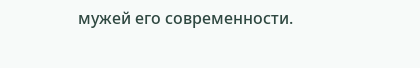мужей его современности.